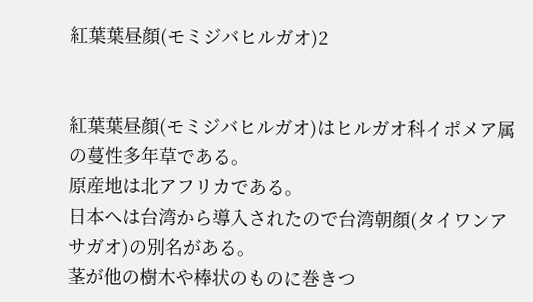紅葉葉昼顔(モミジバヒルガオ)2


紅葉葉昼顔(モミジバヒルガオ)はヒルガオ科イポメア属の蔓性多年草である。
原産地は北アフリカである。
日本へは台湾から導入されたので台湾朝顔(タイワンアサガオ)の別名がある。
茎が他の樹木や棒状のものに巻きつ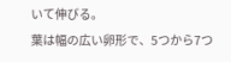いて伸びる。
葉は幅の広い卵形で、5つから7つ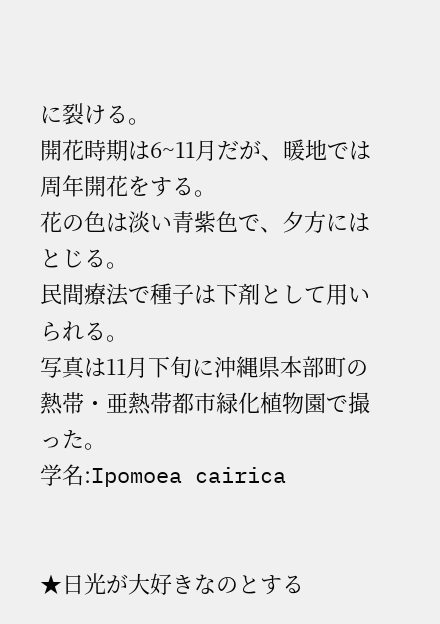に裂ける。
開花時期は6~11月だが、暖地では周年開花をする。
花の色は淡い青紫色で、夕方にはとじる。
民間療法で種子は下剤として用いられる。
写真は11月下旬に沖縄県本部町の熱帯・亜熱帯都市緑化植物園で撮った。
学名:Ipomoea cairica


★日光が大好きなのとする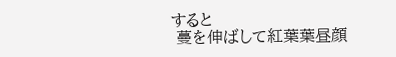すると
 蔓を伸ばして紅葉葉昼顔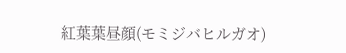紅葉葉昼顔(モミジバヒルガオ)